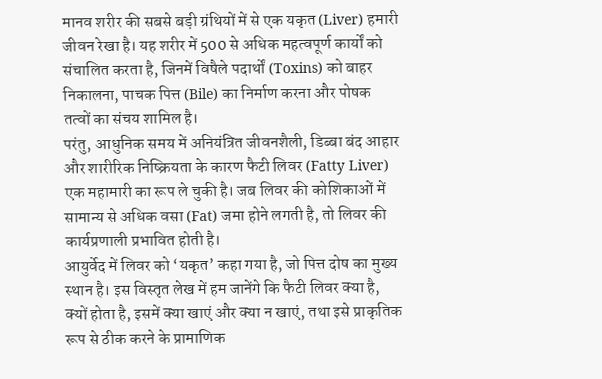मानव शरीर की सबसे बड़ी ग्रंथियों में से एक यकृत (Liver) हमारी जीवन रेखा है। यह शरीर में 500 से अधिक महत्वपूर्ण कार्यों को संचालित करता है, जिनमें विषैले पदार्थों (Toxins) को बाहर निकालना, पाचक पित्त (Bile) का निर्माण करना और पोषक तत्वों का संचय शामिल है।
परंतु, आधुनिक समय में अनियंत्रित जीवनशैली, डिब्बा बंद आहार और शारीरिक निष्क्रियता के कारण फैटी लिवर (Fatty Liver) एक महामारी का रूप ले चुकी है। जब लिवर की कोशिकाओं में सामान्य से अधिक वसा (Fat) जमा होने लगती है, तो लिवर की कार्यप्रणाली प्रभावित होती है।
आयुर्वेद में लिवर को ‘यकृत’ कहा गया है, जो पित्त दोष का मुख्य स्थान है। इस विस्तृत लेख में हम जानेंगे कि फैटी लिवर क्या है, क्यों होता है, इसमें क्या खाएं और क्या न खाएं, तथा इसे प्राकृतिक रूप से ठीक करने के प्रामाणिक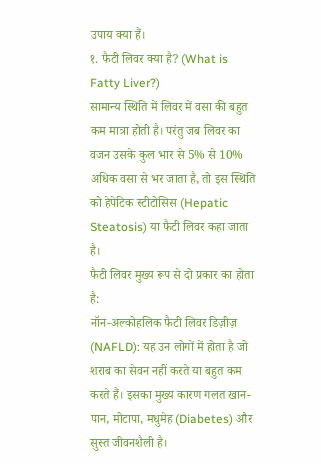उपाय क्या हैं।
१. फैटी लिवर क्या है? (What is Fatty Liver?)
सामान्य स्थिति में लिवर में वसा की बहुत कम मात्रा होती है। परंतु जब लिवर का वजन उसके कुल भार से 5% से 10% अधिक वसा से भर जाता है, तो इस स्थिति को हेपेटिक स्टीटोसिस (Hepatic Steatosis) या फैटी लिवर कहा जाता है।
फैटी लिवर मुख्य रूप से दो प्रकार का होता है:
नॉन-अल्कोहलिक फैटी लिवर डिज़ीज़ (NAFLD): यह उन लोगों में होता है जो शराब का सेवन नहीं करते या बहुत कम करते हैं। इसका मुख्य कारण गलत खान-पान, मोटापा, मधुमेह (Diabetes) और सुस्त जीवनशैली है।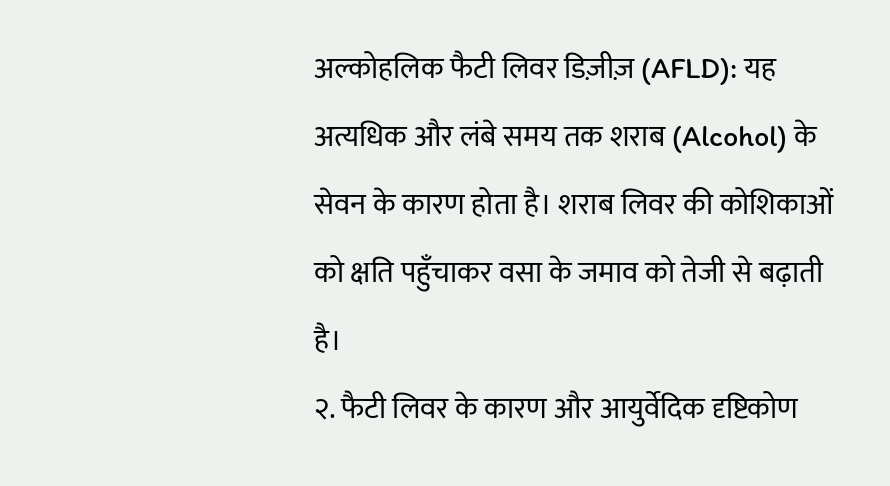अल्कोहलिक फैटी लिवर डिज़ीज़ (AFLD): यह अत्यधिक और लंबे समय तक शराब (Alcohol) के सेवन के कारण होता है। शराब लिवर की कोशिकाओं को क्षति पहुँचाकर वसा के जमाव को तेजी से बढ़ाती है।
२. फैटी लिवर के कारण और आयुर्वेदिक दृष्टिकोण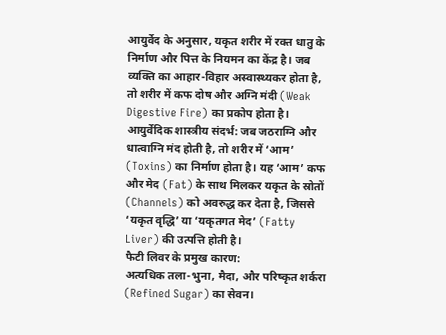आयुर्वेद के अनुसार, यकृत शरीर में रक्त धातु के निर्माण और पित्त के नियमन का केंद्र है। जब व्यक्ति का आहार-विहार अस्वास्थ्यकर होता है, तो शरीर में कफ दोष और अग्नि मंदी (Weak Digestive Fire) का प्रकोप होता है।
आयुर्वेदिक शास्त्रीय संदर्भ: जब जठराग्नि और धात्वाग्नि मंद होती है, तो शरीर में ‘आम’ (Toxins) का निर्माण होता है। यह ‘आम’ कफ और मेद (Fat) के साथ मिलकर यकृत के स्रोतों (Channels) को अवरुद्ध कर देता है, जिससे ‘यकृत वृद्धि’ या ‘यकृतगत मेद’ (Fatty Liver) की उत्पत्ति होती है।
फैटी लिवर के प्रमुख कारण:
अत्यधिक तला-भुना, मैदा, और परिष्कृत शर्करा (Refined Sugar) का सेवन।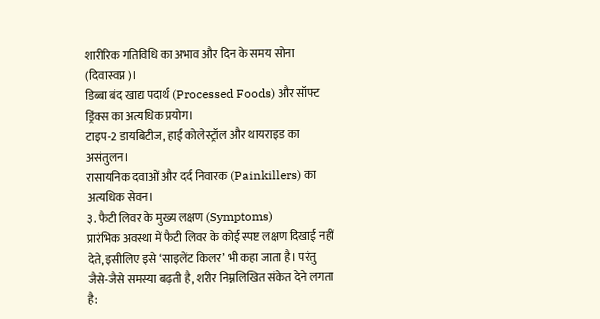शारीरिक गतिविधि का अभाव और दिन के समय सोना (दिवास्वप्न)।
डिब्बा बंद खाद्य पदार्थ (Processed Foods) और सॉफ्ट ड्रिंक्स का अत्यधिक प्रयोग।
टाइप-2 डायबिटीज, हाई कोलेस्ट्रॉल और थायराइड का असंतुलन।
रासायनिक दवाओं और दर्द निवारक (Painkillers) का अत्यधिक सेवन।
३. फैटी लिवर के मुख्य लक्षण (Symptoms)
प्रारंभिक अवस्था में फैटी लिवर के कोई स्पष्ट लक्षण दिखाई नहीं देते, इसीलिए इसे ‘साइलेंट किलर’ भी कहा जाता है। परंतु जैसे-जैसे समस्या बढ़ती है, शरीर निम्नलिखित संकेत देने लगता है: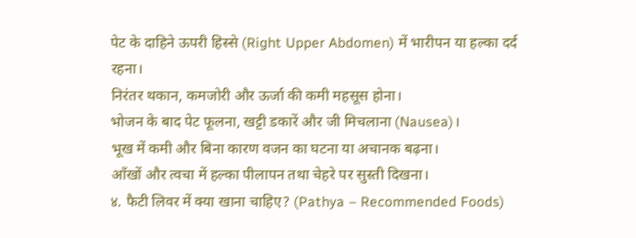पेट के दाहिने ऊपरी हिस्से (Right Upper Abdomen) में भारीपन या हल्का दर्द रहना।
निरंतर थकान, कमजोरी और ऊर्जा की कमी महसूस होना।
भोजन के बाद पेट फूलना, खट्टी डकारें और जी मिचलाना (Nausea)।
भूख में कमी और बिना कारण वजन का घटना या अचानक बढ़ना।
आँखों और त्वचा में हल्का पीलापन तथा चेहरे पर सुस्ती दिखना।
४. फैटी लिवर में क्या खाना चाहिए? (Pathya – Recommended Foods)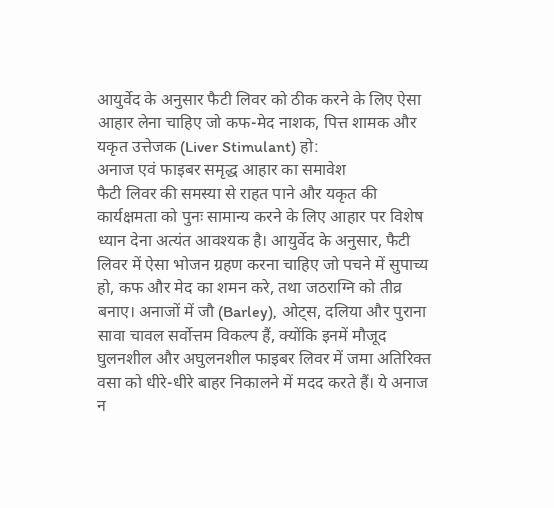आयुर्वेद के अनुसार फैटी लिवर को ठीक करने के लिए ऐसा आहार लेना चाहिए जो कफ-मेद नाशक, पित्त शामक और यकृत उत्तेजक (Liver Stimulant) हो:
अनाज एवं फाइबर समृद्ध आहार का समावेश
फैटी लिवर की समस्या से राहत पाने और यकृत की कार्यक्षमता को पुनः सामान्य करने के लिए आहार पर विशेष ध्यान देना अत्यंत आवश्यक है। आयुर्वेद के अनुसार, फैटी लिवर में ऐसा भोजन ग्रहण करना चाहिए जो पचने में सुपाच्य हो, कफ और मेद का शमन करे, तथा जठराग्नि को तीव्र बनाए। अनाजों में जौ (Barley), ओट्स, दलिया और पुराना सावा चावल सर्वोत्तम विकल्प हैं, क्योंकि इनमें मौजूद घुलनशील और अघुलनशील फाइबर लिवर में जमा अतिरिक्त वसा को धीरे-धीरे बाहर निकालने में मदद करते हैं। ये अनाज न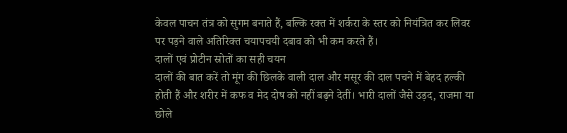केवल पाचन तंत्र को सुगम बनाते हैं, बल्कि रक्त में शर्करा के स्तर को नियंत्रित कर लिवर पर पड़ने वाले अतिरिक्त चयापचयी दबाव को भी कम करते हैं।
दालों एवं प्रोटीन स्रोतों का सही चयन
दालों की बात करें तो मूंग की छिलके वाली दाल और मसूर की दाल पचने में बेहद हल्की होती हैं और शरीर में कफ व मेद दोष को नहीं बढ़ने देतीं। भारी दालों जैसे उड़द, राजमा या छोले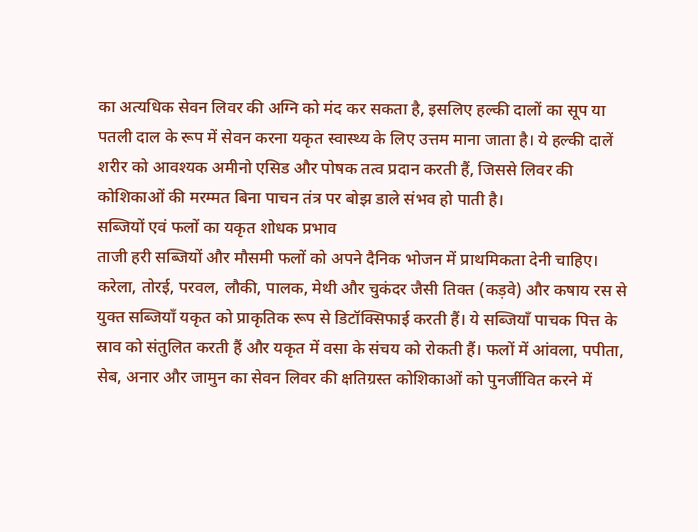का अत्यधिक सेवन लिवर की अग्नि को मंद कर सकता है, इसलिए हल्की दालों का सूप या पतली दाल के रूप में सेवन करना यकृत स्वास्थ्य के लिए उत्तम माना जाता है। ये हल्की दालें शरीर को आवश्यक अमीनो एसिड और पोषक तत्व प्रदान करती हैं, जिससे लिवर की कोशिकाओं की मरम्मत बिना पाचन तंत्र पर बोझ डाले संभव हो पाती है।
सब्जियों एवं फलों का यकृत शोधक प्रभाव
ताजी हरी सब्जियों और मौसमी फलों को अपने दैनिक भोजन में प्राथमिकता देनी चाहिए। करेला, तोरई, परवल, लौकी, पालक, मेथी और चुकंदर जैसी तिक्त (कड़वे) और कषाय रस से युक्त सब्जियाँ यकृत को प्राकृतिक रूप से डिटॉक्सिफाई करती हैं। ये सब्जियाँ पाचक पित्त के स्राव को संतुलित करती हैं और यकृत में वसा के संचय को रोकती हैं। फलों में आंवला, पपीता, सेब, अनार और जामुन का सेवन लिवर की क्षतिग्रस्त कोशिकाओं को पुनर्जीवित करने में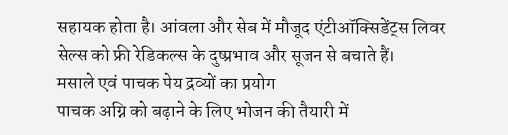सहायक होता है। आंवला और सेब में मौजूद एंटीऑक्सिडेंट्स लिवर सेल्स को फ्री रेडिकल्स के दुष्प्रभाव और सूजन से बचाते हैं।
मसाले एवं पाचक पेय द्रव्यों का प्रयोग
पाचक अग्नि को बढ़ाने के लिए भोजन की तैयारी में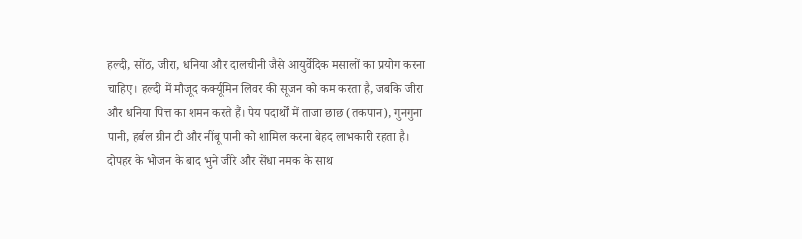हल्दी, सोंठ, जीरा, धनिया और दालचीनी जैसे आयुर्वेदिक मसालों का प्रयोग करना चाहिए। हल्दी में मौजूद कर्क्यूमिन लिवर की सूजन को कम करता है, जबकि जीरा और धनिया पित्त का शमन करते हैं। पेय पदार्थों में ताजा छाछ (तकपान), गुनगुना पानी, हर्बल ग्रीन टी और नींबू पानी को शामिल करना बेहद लाभकारी रहता है। दोपहर के भोजन के बाद भुने जीरे और सेंधा नमक के साथ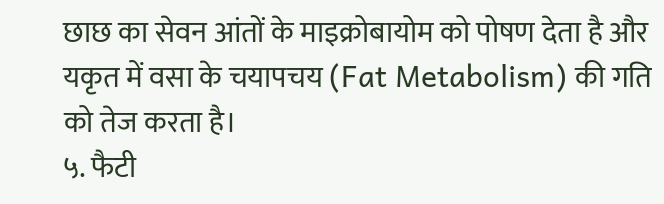छाछ का सेवन आंतों के माइक्रोबायोम को पोषण देता है और यकृत में वसा के चयापचय (Fat Metabolism) की गति को तेज करता है।
५. फैटी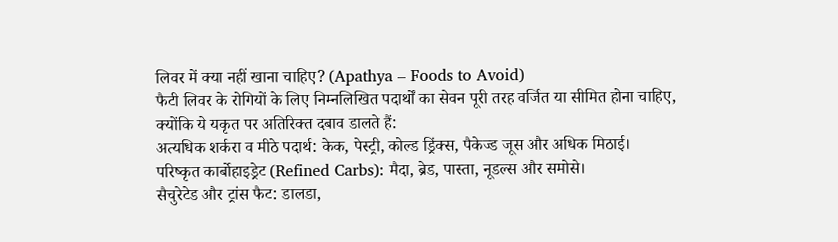लिवर में क्या नहीं खाना चाहिए? (Apathya – Foods to Avoid)
फैटी लिवर के रोगियों के लिए निम्नलिखित पदार्थों का सेवन पूरी तरह वर्जित या सीमित होना चाहिए, क्योंकि ये यकृत पर अतिरिक्त दबाव डालते हैं:
अत्यधिक शर्करा व मीठे पदार्थ: केक, पेस्ट्री, कोल्ड ड्रिंक्स, पैकेज्ड जूस और अधिक मिठाई।
परिष्कृत कार्बोहाइड्रेट (Refined Carbs): मैदा, ब्रेड, पास्ता, नूडल्स और समोसे।
सैचुरेटेड और ट्रांस फैट: डालडा,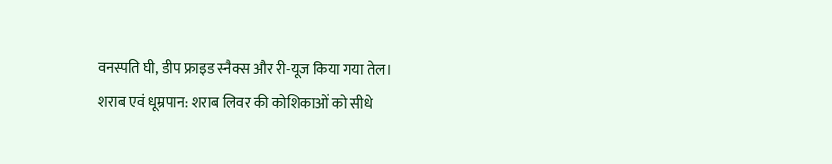वनस्पति घी, डीप फ्राइड स्नैक्स और री-यूज किया गया तेल।
शराब एवं धूम्रपान: शराब लिवर की कोशिकाओं को सीधे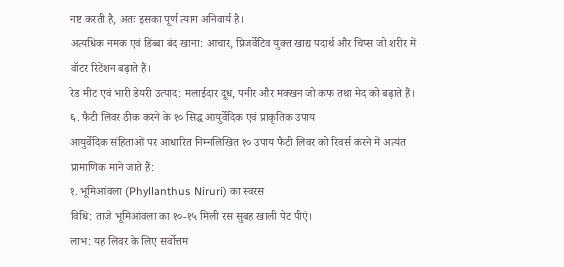नष्ट करती है, अतः इसका पूर्ण त्याग अनिवार्य है।
अत्यधिक नमक एवं डिब्बा बंद खाना: आचार, प्रिजर्वेटिव युक्त खाद्य पदार्थ और चिप्स जो शरीर में वॉटर रिटेंशन बढ़ाते हैं।
रेड मीट एवं भारी डेयरी उत्पाद: मलाईदार दूध, पनीर और मक्खन जो कफ तथा मेद को बढ़ाते हैं।
६. फैटी लिवर ठीक करने के १० सिद्ध आयुर्वेदिक एवं प्राकृतिक उपाय
आयुर्वेदिक संहिताओं पर आधारित निम्नलिखित १० उपाय फैटी लिवर को रिवर्स करने में अत्यंत प्रामाणिक माने जाते हैं:
१. भूमिआंवला (Phyllanthus Niruri) का स्वरस
विधि: ताजे भूमिआंवला का १०-१५ मिली रस सुबह खाली पेट पीएं।
लाभ: यह लिवर के लिए सर्वोत्तम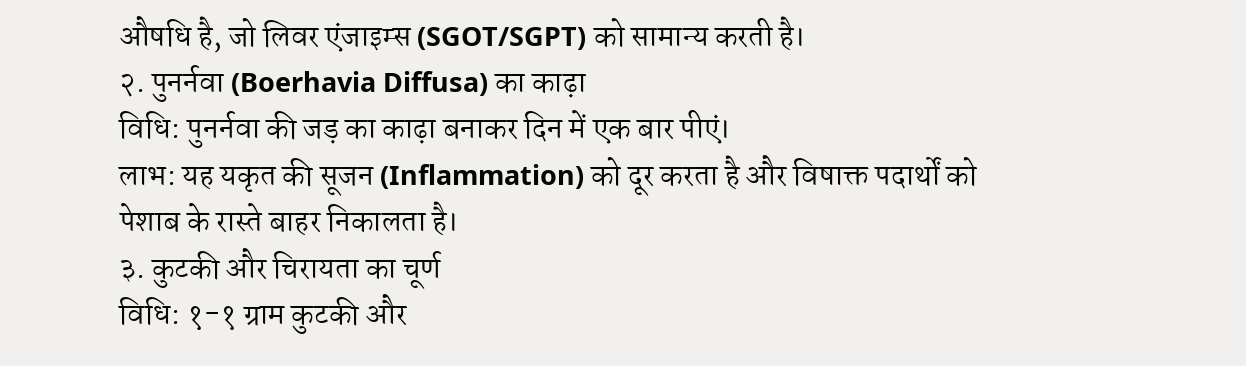औषधि है, जो लिवर एंजाइम्स (SGOT/SGPT) को सामान्य करती है।
२. पुनर्नवा (Boerhavia Diffusa) का काढ़ा
विधि: पुनर्नवा की जड़ का काढ़ा बनाकर दिन में एक बार पीएं।
लाभ: यह यकृत की सूजन (Inflammation) को दूर करता है और विषाक्त पदार्थों को पेशाब के रास्ते बाहर निकालता है।
३. कुटकी और चिरायता का चूर्ण
विधि: १-१ ग्राम कुटकी और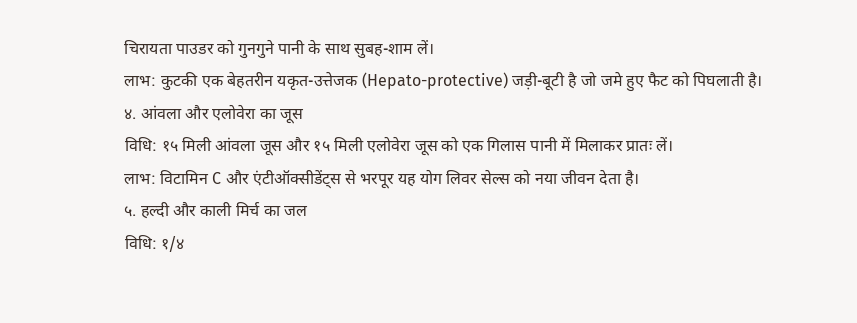चिरायता पाउडर को गुनगुने पानी के साथ सुबह-शाम लें।
लाभ: कुटकी एक बेहतरीन यकृत-उत्तेजक (Hepato-protective) जड़ी-बूटी है जो जमे हुए फैट को पिघलाती है।
४. आंवला और एलोवेरा का जूस
विधि: १५ मिली आंवला जूस और १५ मिली एलोवेरा जूस को एक गिलास पानी में मिलाकर प्रातः लें।
लाभ: विटामिन C और एंटीऑक्सीडेंट्स से भरपूर यह योग लिवर सेल्स को नया जीवन देता है।
५. हल्दी और काली मिर्च का जल
विधि: १/४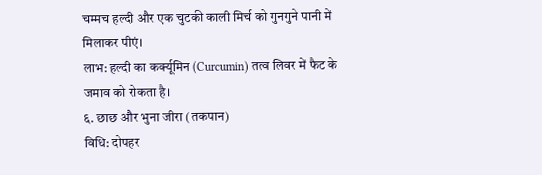चम्मच हल्दी और एक चुटकी काली मिर्च को गुनगुने पानी में मिलाकर पीएं।
लाभ: हल्दी का कर्क्यूमिन (Curcumin) तत्व लिवर में फैट के जमाव को रोकता है।
६. छाछ और भुना जीरा (तकपान)
विधि: दोपहर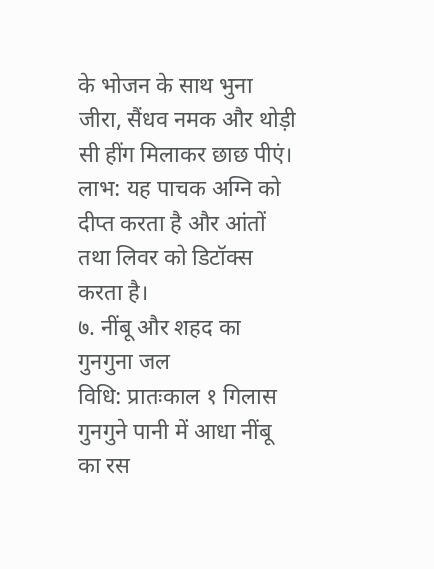के भोजन के साथ भुना जीरा, सैंधव नमक और थोड़ी सी हींग मिलाकर छाछ पीएं।
लाभ: यह पाचक अग्नि को दीप्त करता है और आंतों तथा लिवर को डिटॉक्स करता है।
७. नींबू और शहद का गुनगुना जल
विधि: प्रातःकाल १ गिलास गुनगुने पानी में आधा नींबू का रस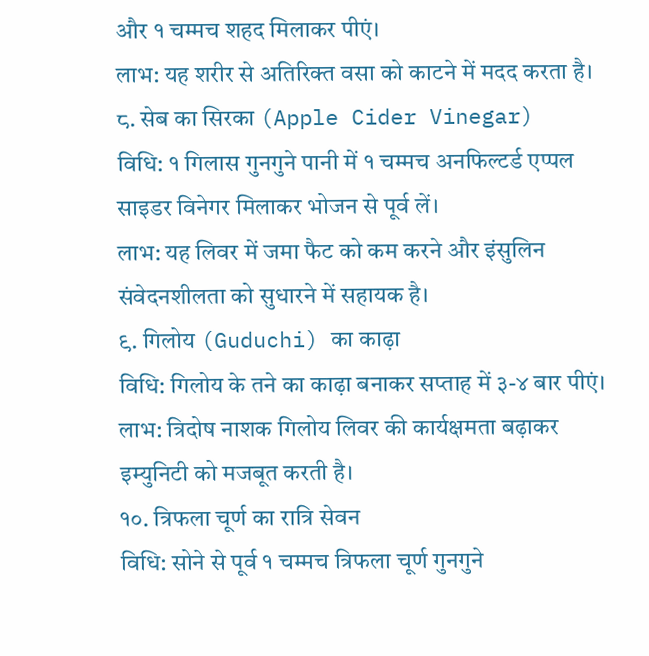और १ चम्मच शहद मिलाकर पीएं।
लाभ: यह शरीर से अतिरिक्त वसा को काटने में मदद करता है।
८. सेब का सिरका (Apple Cider Vinegar)
विधि: १ गिलास गुनगुने पानी में १ चम्मच अनफिल्टर्ड एप्पल साइडर विनेगर मिलाकर भोजन से पूर्व लें।
लाभ: यह लिवर में जमा फैट को कम करने और इंसुलिन संवेदनशीलता को सुधारने में सहायक है।
९. गिलोय (Guduchi) का काढ़ा
विधि: गिलोय के तने का काढ़ा बनाकर सप्ताह में ३-४ बार पीएं।
लाभ: त्रिदोष नाशक गिलोय लिवर की कार्यक्षमता बढ़ाकर इम्युनिटी को मजबूत करती है।
१०. त्रिफला चूर्ण का रात्रि सेवन
विधि: सोने से पूर्व १ चम्मच त्रिफला चूर्ण गुनगुने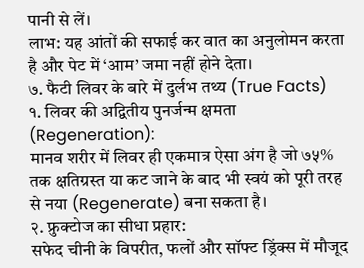पानी से लें।
लाभ: यह आंतों की सफाई कर वात का अनुलोमन करता है और पेट में ‘आम’ जमा नहीं होने देता।
७. फैटी लिवर के बारे में दुर्लभ तथ्य (True Facts)
१. लिवर की अद्वितीय पुनर्जन्म क्षमता (Regeneration):
मानव शरीर में लिवर ही एकमात्र ऐसा अंग है जो ७५% तक क्षतिग्रस्त या कट जाने के बाद भी स्वयं को पूरी तरह से नया (Regenerate) बना सकता है।
२. फ्रुक्टोज का सीधा प्रहार:
सफेद चीनी के विपरीत, फलों और सॉफ्ट ड्रिंक्स में मौजूद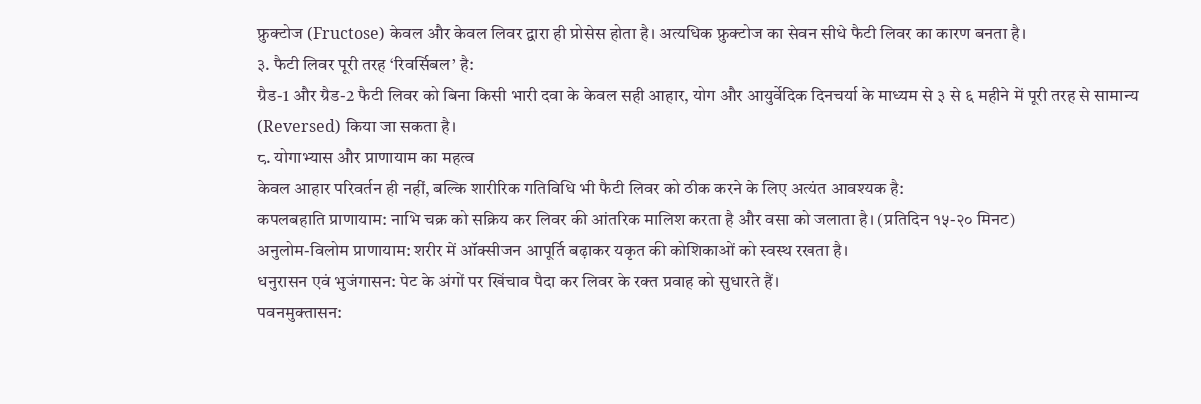फ्रुक्टोज (Fructose) केवल और केवल लिवर द्वारा ही प्रोसेस होता है। अत्यधिक फ्रुक्टोज का सेवन सीधे फैटी लिवर का कारण बनता है।
३. फैटी लिवर पूरी तरह ‘रिवर्सिबल’ है:
ग्रैड-1 और ग्रैड-2 फैटी लिवर को बिना किसी भारी दवा के केवल सही आहार, योग और आयुर्वेदिक दिनचर्या के माध्यम से ३ से ६ महीने में पूरी तरह से सामान्य (Reversed) किया जा सकता है।
८. योगाभ्यास और प्राणायाम का महत्व
केवल आहार परिवर्तन ही नहीं, बल्कि शारीरिक गतिविधि भी फैटी लिवर को ठीक करने के लिए अत्यंत आवश्यक है:
कपलबहाति प्राणायाम: नाभि चक्र को सक्रिय कर लिवर की आंतरिक मालिश करता है और वसा को जलाता है। (प्रतिदिन १५-२० मिनट)
अनुलोम-विलोम प्राणायाम: शरीर में ऑक्सीजन आपूर्ति बढ़ाकर यकृत की कोशिकाओं को स्वस्थ रखता है।
धनुरासन एवं भुजंगासन: पेट के अंगों पर खिंचाव पैदा कर लिवर के रक्त प्रवाह को सुधारते हैं।
पवनमुक्तासन: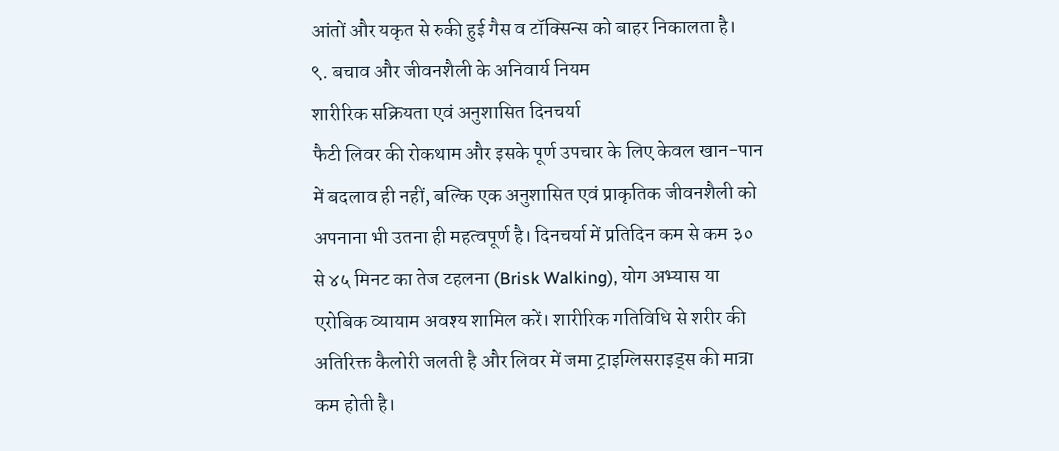आंतों और यकृत से रुकी हुई गैस व टॉक्सिन्स को बाहर निकालता है।
९. बचाव और जीवनशैली के अनिवार्य नियम
शारीरिक सक्रियता एवं अनुशासित दिनचर्या
फैटी लिवर की रोकथाम और इसके पूर्ण उपचार के लिए केवल खान-पान में बदलाव ही नहीं, बल्कि एक अनुशासित एवं प्राकृतिक जीवनशैली को अपनाना भी उतना ही महत्वपूर्ण है। दिनचर्या में प्रतिदिन कम से कम ३० से ४५ मिनट का तेज टहलना (Brisk Walking), योग अभ्यास या एरोबिक व्यायाम अवश्य शामिल करें। शारीरिक गतिविधि से शरीर की अतिरिक्त कैलोरी जलती है और लिवर में जमा ट्राइग्लिसराइड्स की मात्रा कम होती है।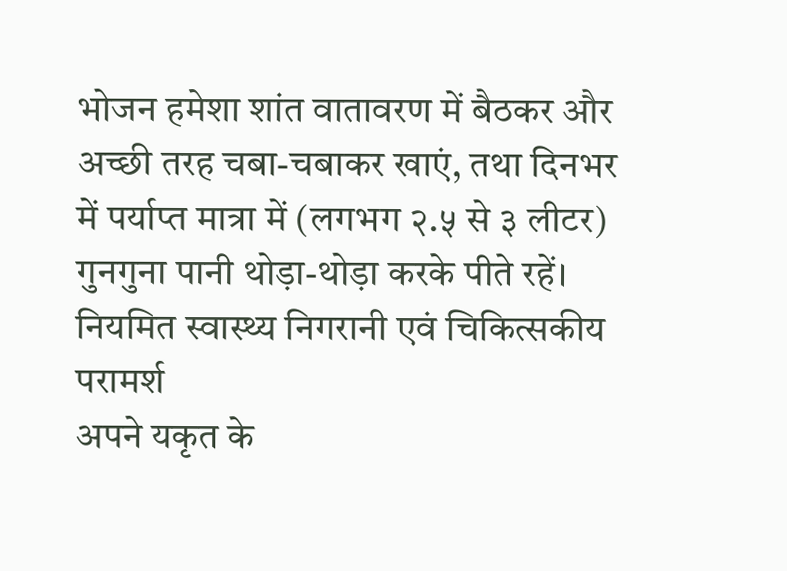भोजन हमेशा शांत वातावरण में बैठकर और अच्छी तरह चबा-चबाकर खाएं, तथा दिनभर में पर्याप्त मात्रा में (लगभग २.५ से ३ लीटर) गुनगुना पानी थोड़ा-थोड़ा करके पीते रहें।
नियमित स्वास्थ्य निगरानी एवं चिकित्सकीय परामर्श
अपने यकृत के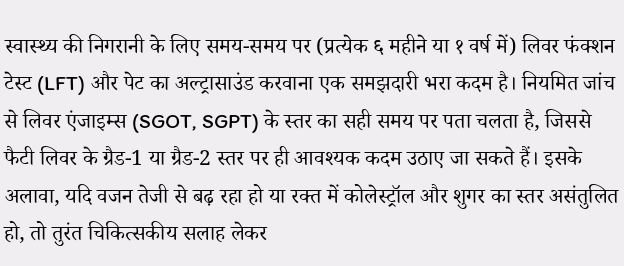स्वास्थ्य की निगरानी के लिए समय-समय पर (प्रत्येक ६ महीने या १ वर्ष में) लिवर फंक्शन टेस्ट (LFT) और पेट का अल्ट्रासाउंड करवाना एक समझदारी भरा कदम है। नियमित जांच से लिवर एंजाइम्स (SGOT, SGPT) के स्तर का सही समय पर पता चलता है, जिससे फैटी लिवर के ग्रैड-1 या ग्रैड-2 स्तर पर ही आवश्यक कदम उठाए जा सकते हैं। इसके अलावा, यदि वजन तेजी से बढ़ रहा हो या रक्त में कोलेस्ट्रॉल और शुगर का स्तर असंतुलित हो, तो तुरंत चिकित्सकीय सलाह लेकर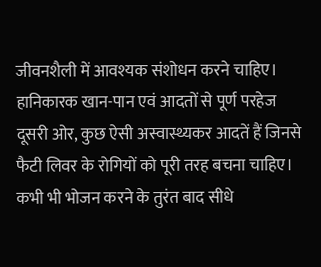जीवनशैली में आवश्यक संशोधन करने चाहिए।
हानिकारक खान-पान एवं आदतों से पूर्ण परहेज
दूसरी ओर, कुछ ऐसी अस्वास्थ्यकर आदतें हैं जिनसे फैटी लिवर के रोगियों को पूरी तरह बचना चाहिए। कभी भी भोजन करने के तुरंत बाद सीधे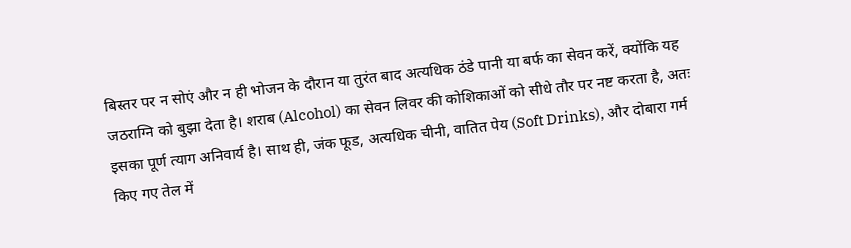बिस्तर पर न सोएं और न ही भोजन के दौरान या तुरंत बाद अत्यधिक ठंडे पानी या बर्फ का सेवन करें, क्योंकि यह जठराग्नि को बुझा देता है। शराब (Alcohol) का सेवन लिवर की कोशिकाओं को सीधे तौर पर नष्ट करता है, अतः इसका पूर्ण त्याग अनिवार्य है। साथ ही, जंक फूड, अत्यधिक चीनी, वातित पेय (Soft Drinks), और दोबारा गर्म किए गए तेल में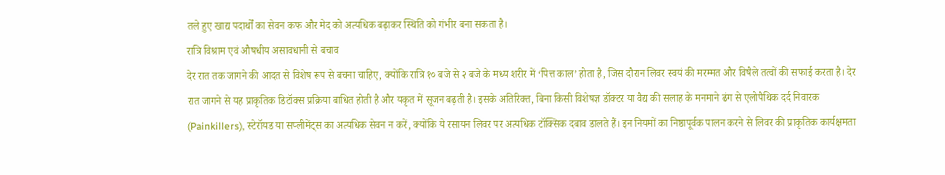तले हुए खाद्य पदार्थों का सेवन कफ और मेद को अत्यधिक बढ़ाकर स्थिति को गंभीर बना सकता है।
रात्रि विश्राम एवं औषधीय असावधानी से बचाव
देर रात तक जागने की आदत से विशेष रूप से बचना चाहिए, क्योंकि रात्रि १० बजे से २ बजे के मध्य शरीर में ‘पित्त काल’ होता है, जिस दौरान लिवर स्वयं की मरम्मत और विषैले तत्वों की सफाई करता है। देर रात जागने से यह प्राकृतिक डिटॉक्स प्रक्रिया बाधित होती है और यकृत में सूजन बढ़ती है। इसके अतिरिक्त, बिना किसी विशेषज्ञ डॉक्टर या वैद्य की सलाह के मनमाने ढंग से एलोपैथिक दर्द निवारक (Painkillers), स्टेरॉयड या सप्लीमेंट्स का अत्यधिक सेवन न करें, क्योंकि ये रसायन लिवर पर अत्यधिक टॉक्सिक दबाव डालते हैं। इन नियमों का निष्ठापूर्वक पालन करने से लिवर की प्राकृतिक कार्यक्षमता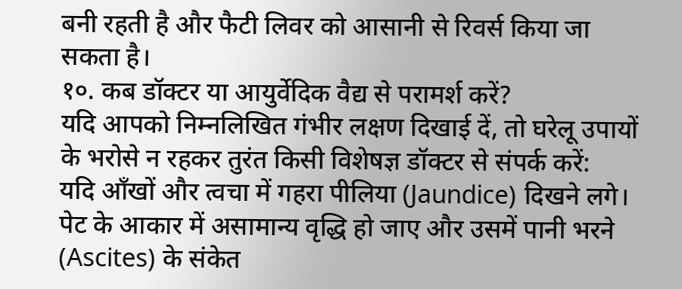बनी रहती है और फैटी लिवर को आसानी से रिवर्स किया जा सकता है।
१०. कब डॉक्टर या आयुर्वेदिक वैद्य से परामर्श करें?
यदि आपको निम्नलिखित गंभीर लक्षण दिखाई दें, तो घरेलू उपायों के भरोसे न रहकर तुरंत किसी विशेषज्ञ डॉक्टर से संपर्क करें:
यदि आँखों और त्वचा में गहरा पीलिया (Jaundice) दिखने लगे।
पेट के आकार में असामान्य वृद्धि हो जाए और उसमें पानी भरने (Ascites) के संकेत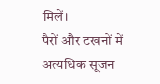मिलें।
पैरों और टखनों में अत्यधिक सूजन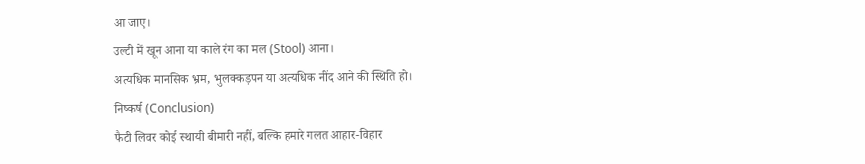आ जाए।
उल्टी में खून आना या काले रंग का मल (Stool) आना।
अत्यधिक मानसिक भ्रम, भुलक्कड़पन या अत्यधिक नींद आने की स्थिति हो।
निष्कर्ष (Conclusion)
फैटी लिवर कोई स्थायी बीमारी नहीं, बल्कि हमारे गलत आहार-विहार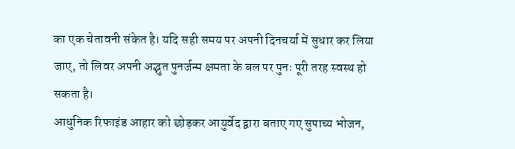का एक चेतावनी संकेत है। यदि सही समय पर अपनी दिनचर्या में सुधार कर लिया जाए, तो लिवर अपनी अद्भुत पुनर्जन्म क्षमता के बल पर पुनः पूरी तरह स्वस्थ हो सकता है।
आधुनिक रिफाइंड आहार को छोड़कर आयुर्वेद द्वारा बताए गए सुपाच्य भोजन,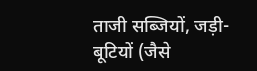ताजी सब्जियों, जड़ी-बूटियों (जैसे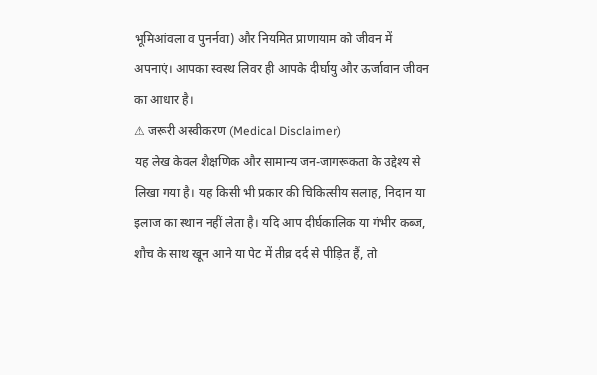भूमिआंवला व पुनर्नवा) और नियमित प्राणायाम को जीवन में अपनाएं। आपका स्वस्थ लिवर ही आपके दीर्घायु और ऊर्जावान जीवन का आधार है।
⚠ जरूरी अस्वीकरण (Medical Disclaimer)
यह लेख केवल शैक्षणिक और सामान्य जन-जागरूकता के उद्देश्य से लिखा गया है। यह किसी भी प्रकार की चिकित्सीय सलाह, निदान या इलाज का स्थान नहीं लेता है। यदि आप दीर्घकालिक या गंभीर कब्ज, शौच के साथ खून आने या पेट में तीव्र दर्द से पीड़ित हैं, तो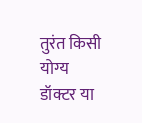तुरंत किसी योग्य डॉक्टर या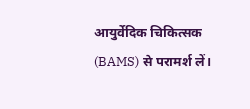आयुर्वेदिक चिकित्सक (BAMS) से परामर्श लें।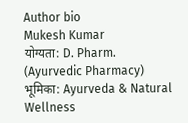Author bio
Mukesh Kumar
योग्यता: D. Pharm. (Ayurvedic Pharmacy)
भूमिका: Ayurveda & Natural Wellness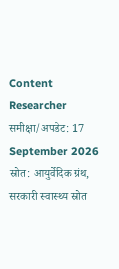Content Researcher
समीक्षा/अपडेट: 17 September 2026
स्रोत: आयुर्वेदिक ग्रंथ, सरकारी स्वास्थ्य स्रोत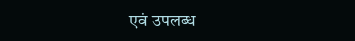एवं उपलब्ध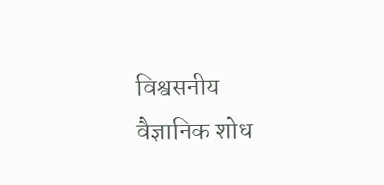विश्वसनीय वैज्ञानिक शोध